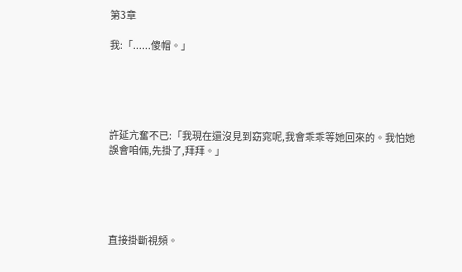第3章

我:「......傻帽。」





許延亢奮不已:「我現在還沒見到窈窕呢,我會乖乖等她回來的。我怕她誤會咱倆,先掛了,拜拜。」





直接掛斷視頻。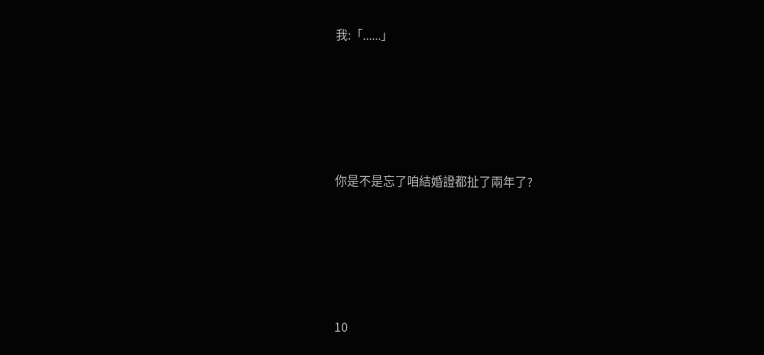我:「......」





你是不是忘了咱結婚證都扯了兩年了?





10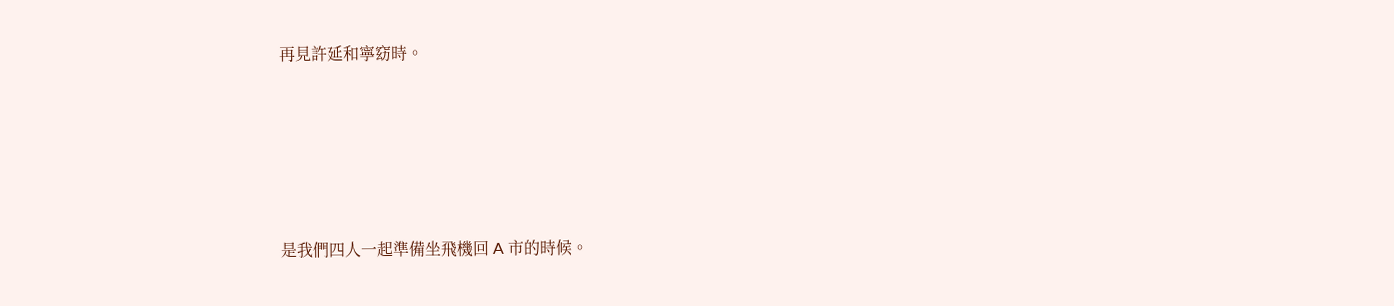再見許延和寧窈時。





是我們四人一起準備坐飛機回 A 市的時候。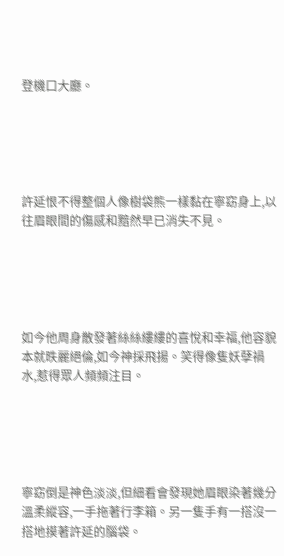登機口大廳。





許延恨不得整個人像樹袋熊一樣黏在寧窈身上,以往眉眼間的傷感和黯然早已消失不見。





如今他周身散發著絲絲縷縷的喜悅和幸福,他容貌本就昳麗絕倫,如今神採飛揚。笑得像隻妖孽禍水,惹得眾人頻頻注目。





寧窈倒是神色淡淡,但細看會發現她眉眼染著幾分溫柔縱容,一手拖著行李箱。另一隻手有一搭沒一搭地摸著許延的腦袋。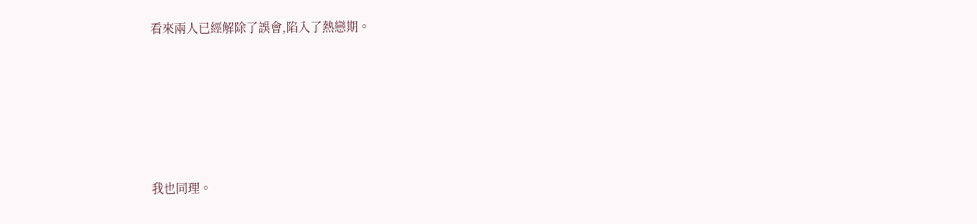看來兩人已經解除了誤會,陷入了熱戀期。





我也同理。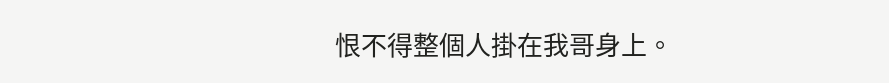恨不得整個人掛在我哥身上。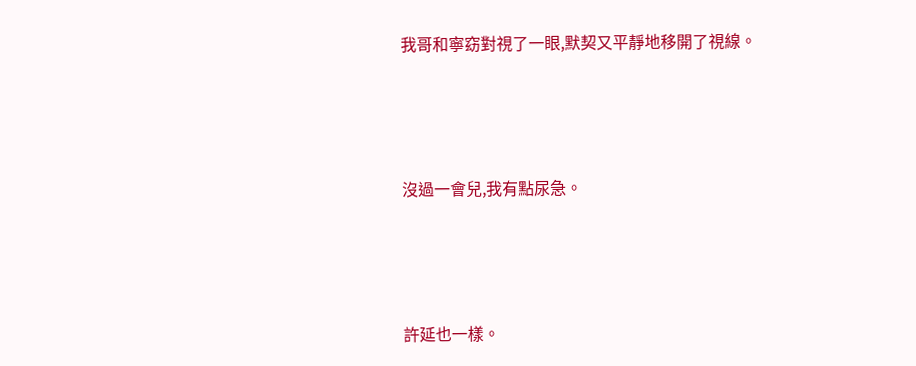我哥和寧窈對視了一眼,默契又平靜地移開了視線。





沒過一會兒,我有點尿急。





許延也一樣。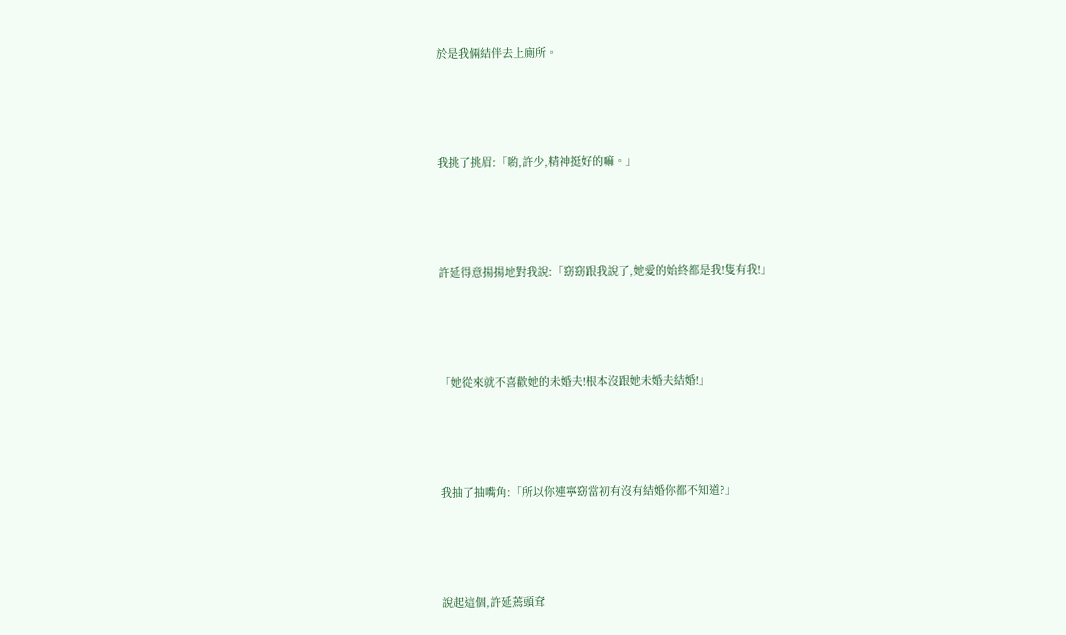於是我倆結伴去上廁所。





我挑了挑眉:「喲,許少,精神挺好的嘛。」





許延得意揚揚地對我說:「窈窈跟我說了,她愛的始終都是我!隻有我!」





「她從來就不喜歡她的未婚夫!根本沒跟她未婚夫結婚!」





我抽了抽嘴角:「所以你連寧窈當初有沒有結婚你都不知道?」





說起這個,許延蔫頭耷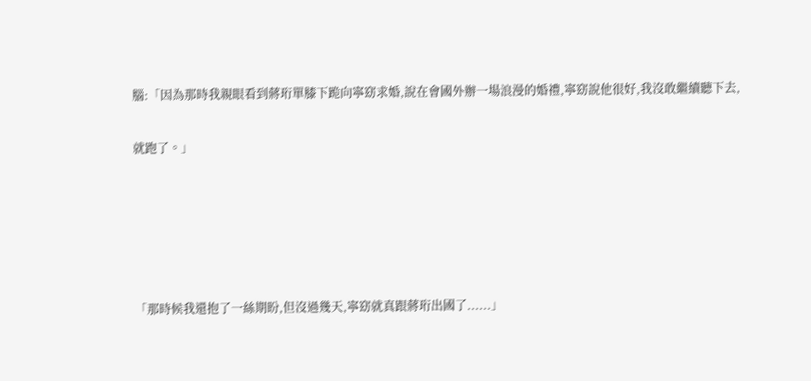腦:「因為那時我親眼看到蔣珩單膝下跪向寧窈求婚,說在會國外辦一場浪漫的婚禮,寧窈說他很好,我沒敢繼續聽下去,

就跑了。」





「那時候我還抱了一絲期盼,但沒過幾天,寧窈就真跟蔣珩出國了......」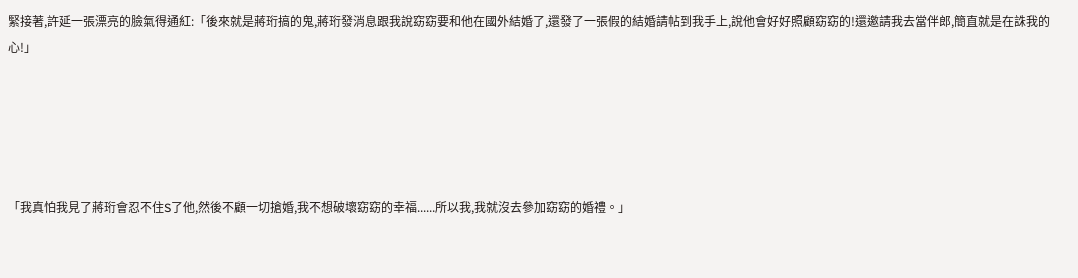緊接著,許延一張漂亮的臉氣得通紅:「後來就是蔣珩搞的鬼,蔣珩發消息跟我說窈窈要和他在國外結婚了,還發了一張假的結婚請帖到我手上,說他會好好照顧窈窈的!還邀請我去當伴郎,簡直就是在誅我的心!」





「我真怕我見了蔣珩會忍不住S了他,然後不顧一切搶婚,我不想破壞窈窈的幸福......所以我,我就沒去參加窈窈的婚禮。」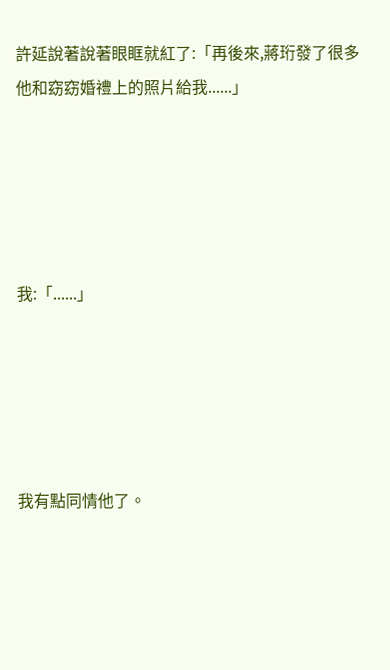許延說著說著眼眶就紅了:「再後來,蔣珩發了很多他和窈窈婚禮上的照片給我......」





我:「......」





我有點同情他了。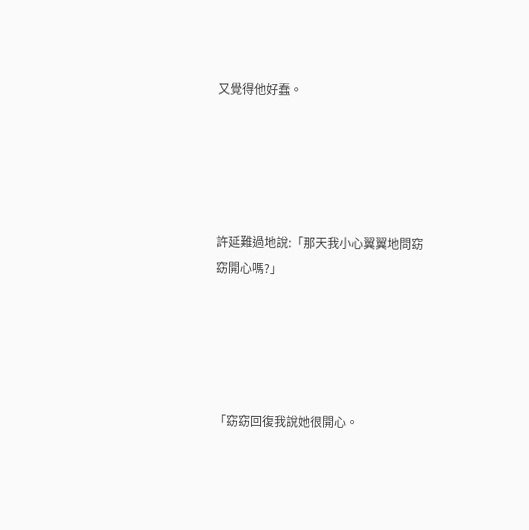又覺得他好蠢。





許延難過地說:「那天我小心翼翼地問窈窈開心嗎?」





「窈窈回復我說她很開心。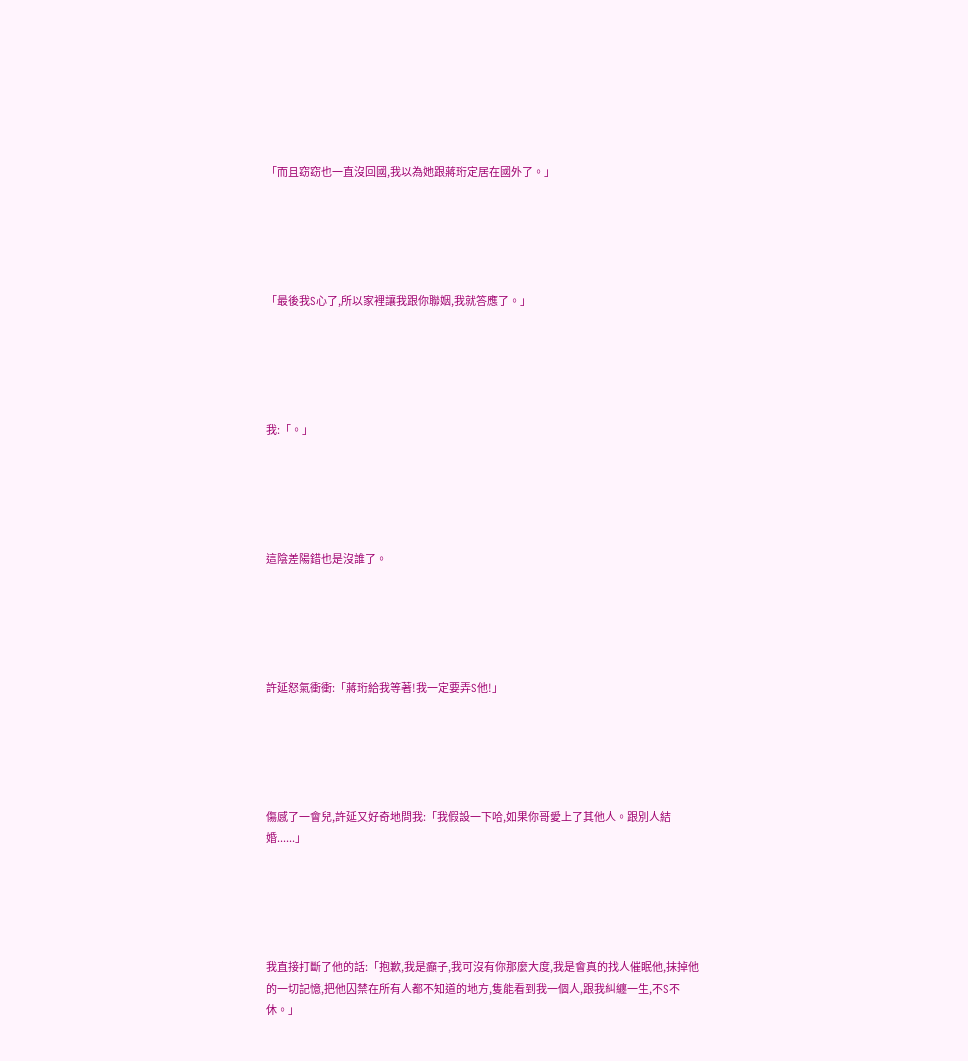「而且窈窈也一直沒回國,我以為她跟蔣珩定居在國外了。」





「最後我S心了,所以家裡讓我跟你聯姻,我就答應了。」





我:「。」





這陰差陽錯也是沒誰了。





許延怒氣衝衝:「蔣珩給我等著!我一定要弄S他!」





傷感了一會兒,許延又好奇地問我:「我假設一下哈,如果你哥愛上了其他人。跟別人結婚......」





我直接打斷了他的話:「抱歉,我是癲子,我可沒有你那麼大度,我是會真的找人催眠他,抹掉他的一切記憶,把他囚禁在所有人都不知道的地方,隻能看到我一個人,跟我糾纏一生,不S不休。」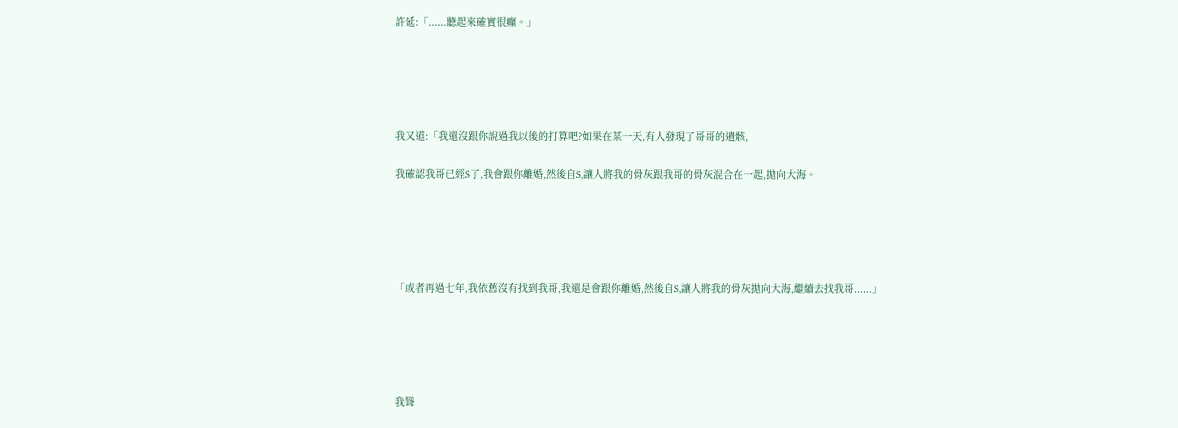許延:「......聽起來確實很癲。」





我又道:「我還沒跟你說過我以後的打算吧?如果在某一天,有人發現了哥哥的遺骸,

我確認我哥已經S了,我會跟你離婚,然後自S,讓人將我的骨灰跟我哥的骨灰混合在一起,拋向大海。





「或者再過七年,我依舊沒有找到我哥,我還是會跟你離婚,然後自S,讓人將我的骨灰拋向大海,繼續去找我哥......」





我聳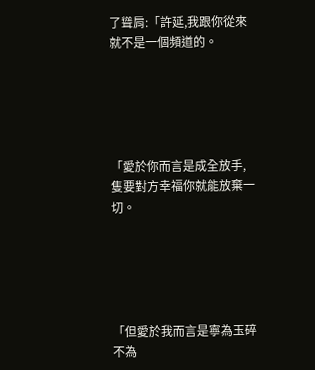了聳肩:「許延,我跟你從來就不是一個頻道的。





「愛於你而言是成全放手,隻要對方幸福你就能放棄一切。





「但愛於我而言是寧為玉碎不為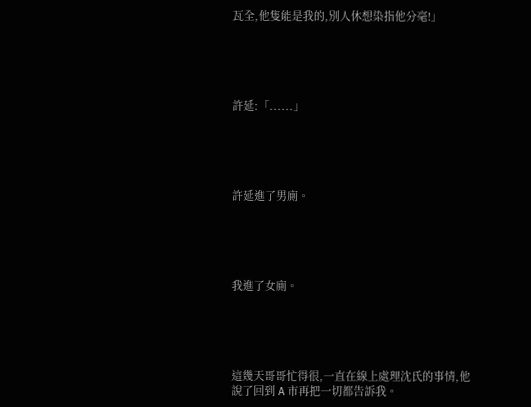瓦全,他隻能是我的,別人休想染指他分毫!」





許延:「......」





許延進了男廁。





我進了女廁。





這幾天哥哥忙得很,一直在線上處理沈氏的事情,他說了回到 A 市再把一切都告訴我。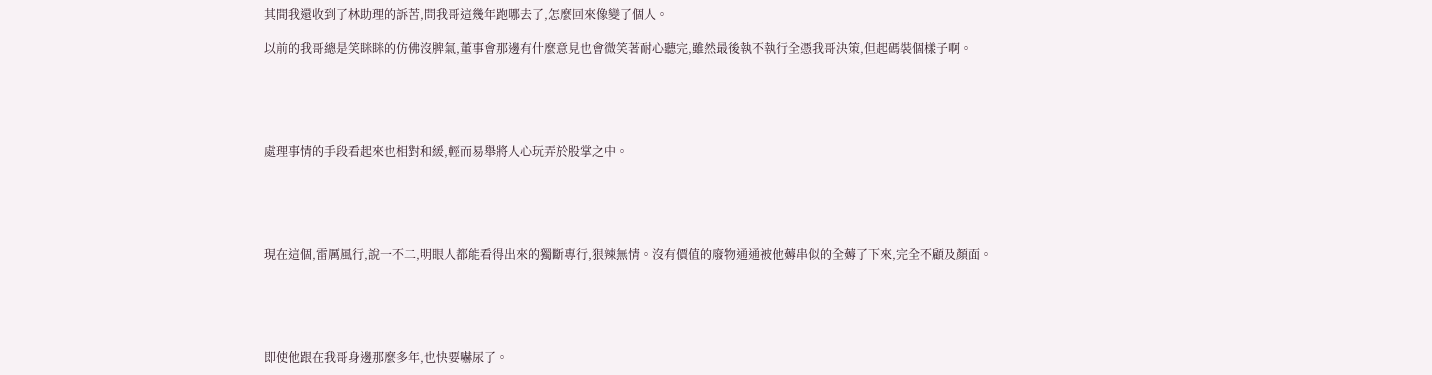其間我還收到了林助理的訴苦,問我哥這幾年跑哪去了,怎麼回來像變了個人。

以前的我哥總是笑眯眯的仿佛沒脾氣,董事會那邊有什麼意見也會微笑著耐心聽完,雖然最後執不執行全憑我哥決策,但起碼裝個樣子啊。





處理事情的手段看起來也相對和緩,輕而易舉將人心玩弄於股掌之中。





現在這個,雷厲風行,說一不二,明眼人都能看得出來的獨斷專行,狠辣無情。沒有價值的廢物通通被他薅串似的全薅了下來,完全不顧及顏面。





即使他跟在我哥身邊那麼多年,也快要嚇尿了。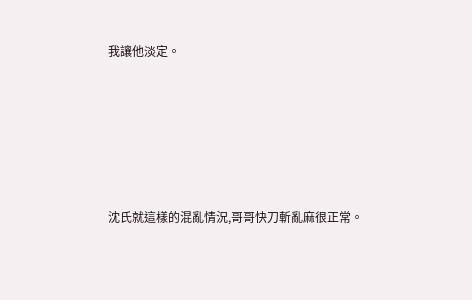我讓他淡定。





沈氏就這樣的混亂情況,哥哥快刀斬亂麻很正常。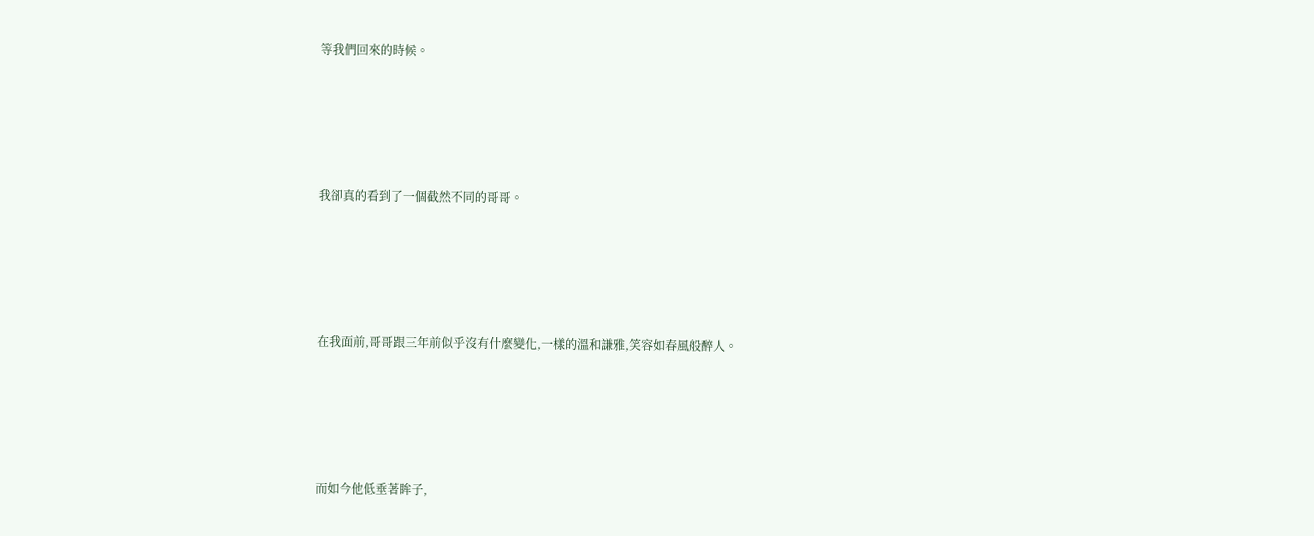等我們回來的時候。





我卻真的看到了一個截然不同的哥哥。





在我面前,哥哥跟三年前似乎沒有什麼變化,一樣的溫和謙雅,笑容如春風般醉人。





而如今他低垂著眸子,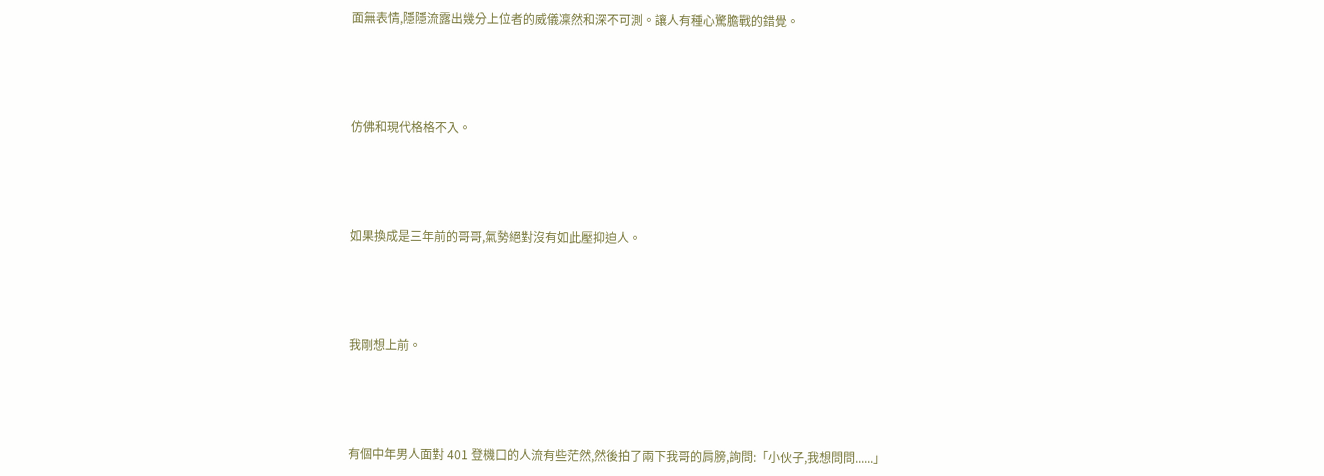面無表情,隱隱流露出幾分上位者的威儀凜然和深不可測。讓人有種心驚膽戰的錯覺。





仿佛和現代格格不入。





如果換成是三年前的哥哥,氣勢絕對沒有如此壓抑迫人。





我剛想上前。





有個中年男人面對 401 登機口的人流有些茫然,然後拍了兩下我哥的肩膀,詢問:「小伙子,我想問問......」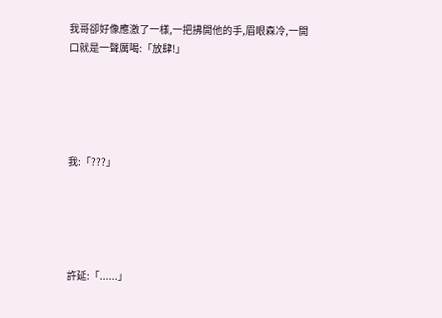我哥卻好像應激了一樣,一把拂開他的手,眉眼森冷,一開口就是一聲厲喝:「放肆!」





我:「???」





許延:「......」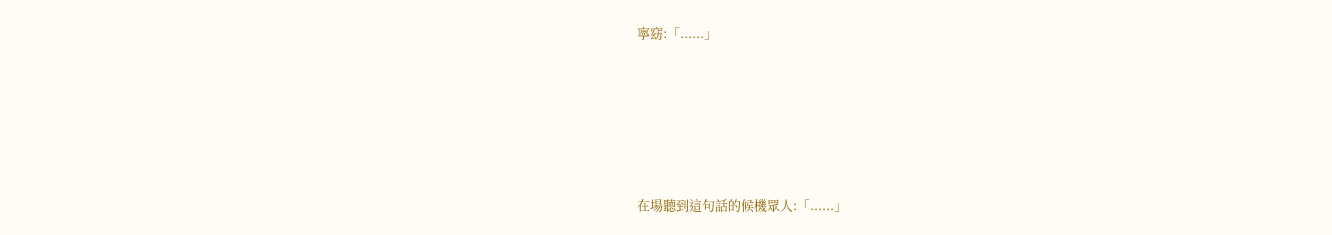寧窈:「......」





在場聽到這句話的候機眾人:「......」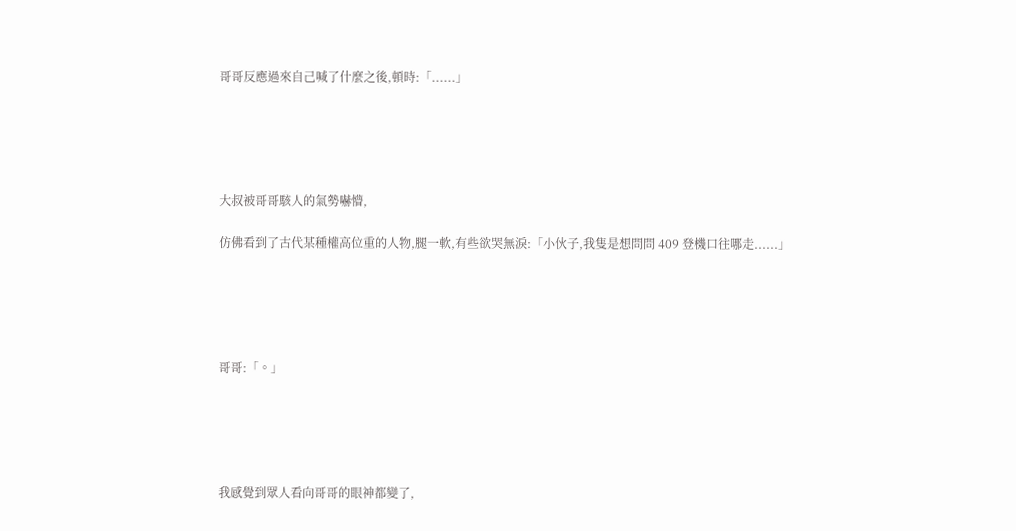哥哥反應過來自己喊了什麼之後,頓時:「......」





大叔被哥哥駭人的氣勢嚇懵,

仿佛看到了古代某種權高位重的人物,腿一軟,有些欲哭無淚:「小伙子,我隻是想問問 409 登機口往哪走......」





哥哥:「。」





我感覺到眾人看向哥哥的眼神都變了,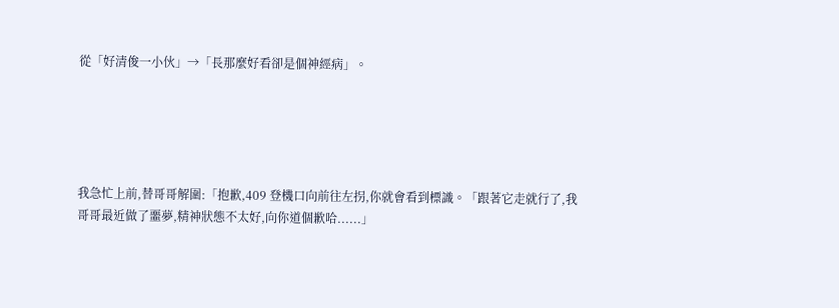從「好清俊一小伙」→「長那麼好看卻是個神經病」。





我急忙上前,替哥哥解圍:「抱歉,409 登機口向前往左拐,你就會看到標識。「跟著它走就行了,我哥哥最近做了噩夢,精神狀態不太好,向你道個歉哈......」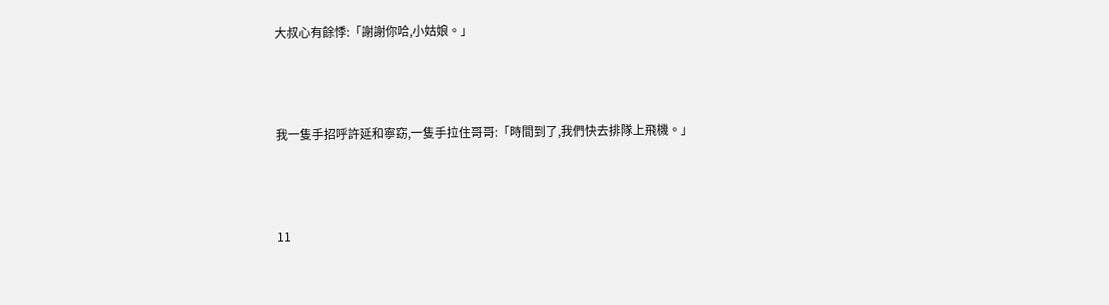大叔心有餘悸:「謝謝你哈,小姑娘。」





我一隻手招呼許延和寧窈,一隻手拉住哥哥:「時間到了,我們快去排隊上飛機。」





11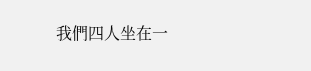我們四人坐在一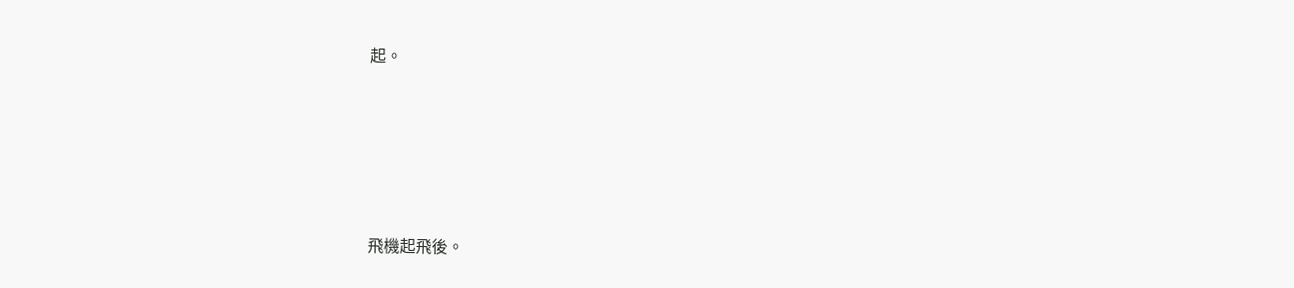起。





飛機起飛後。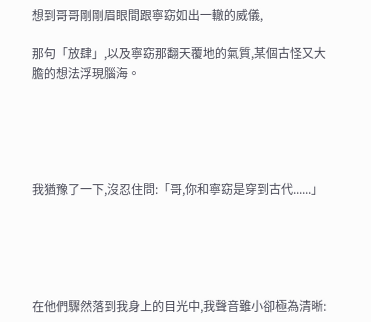想到哥哥剛剛眉眼間跟寧窈如出一轍的威儀,

那句「放肆」,以及寧窈那翻天覆地的氣質,某個古怪又大膽的想法浮現腦海。





我猶豫了一下,沒忍住問:「哥,你和寧窈是穿到古代......」





在他們驟然落到我身上的目光中,我聲音雖小卻極為清晰: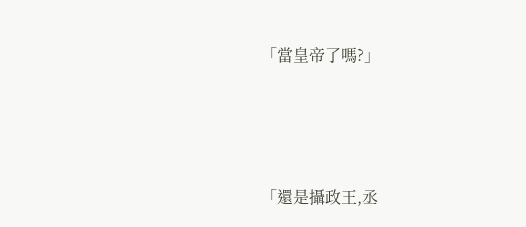「當皇帝了嗎?」





「還是攝政王,丞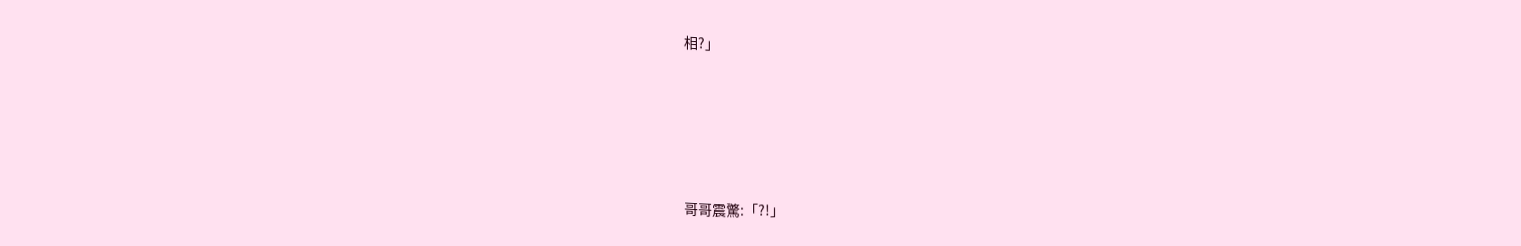相?」





哥哥震驚:「?!」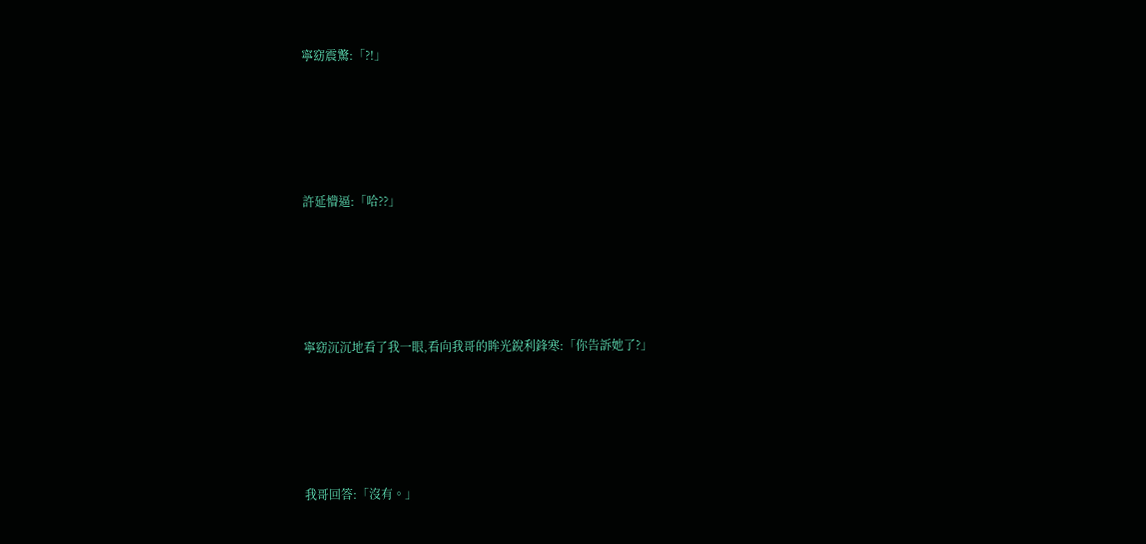寧窈震驚:「?!」





許延懵逼:「哈??」





寧窈沉沉地看了我一眼,看向我哥的眸光銳利鋒寒:「你告訴她了?」





我哥回答:「沒有。」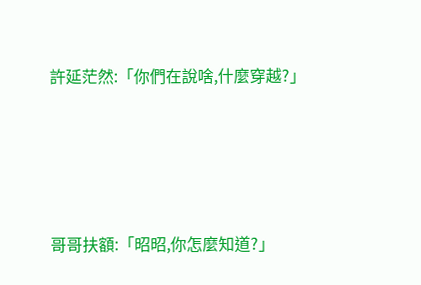許延茫然:「你們在說啥,什麼穿越?」





哥哥扶額:「昭昭,你怎麼知道?」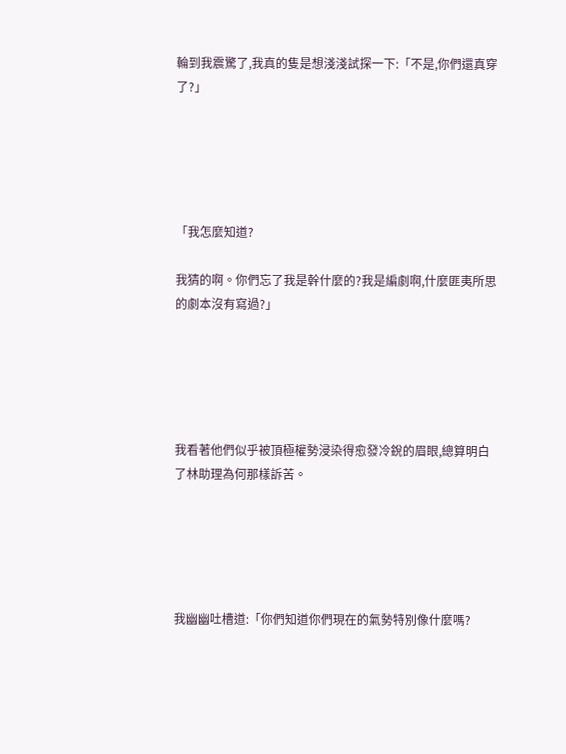輪到我震驚了,我真的隻是想淺淺試探一下:「不是,你們還真穿了?」





「我怎麼知道?

我猜的啊。你們忘了我是幹什麼的?我是編劇啊,什麼匪夷所思的劇本沒有寫過?」





我看著他們似乎被頂極權勢浸染得愈發冷銳的眉眼,總算明白了林助理為何那樣訴苦。





我幽幽吐槽道:「你們知道你們現在的氣勢特別像什麼嗎?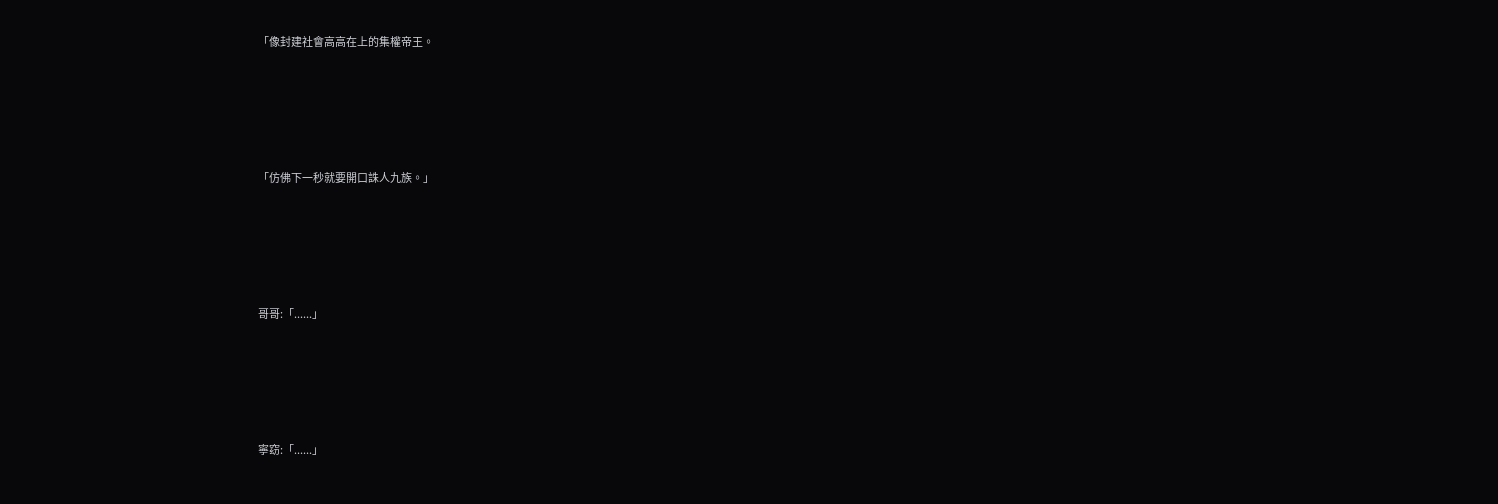「像封建社會高高在上的集權帝王。





「仿佛下一秒就要開口誅人九族。」





哥哥:「......」





寧窈:「......」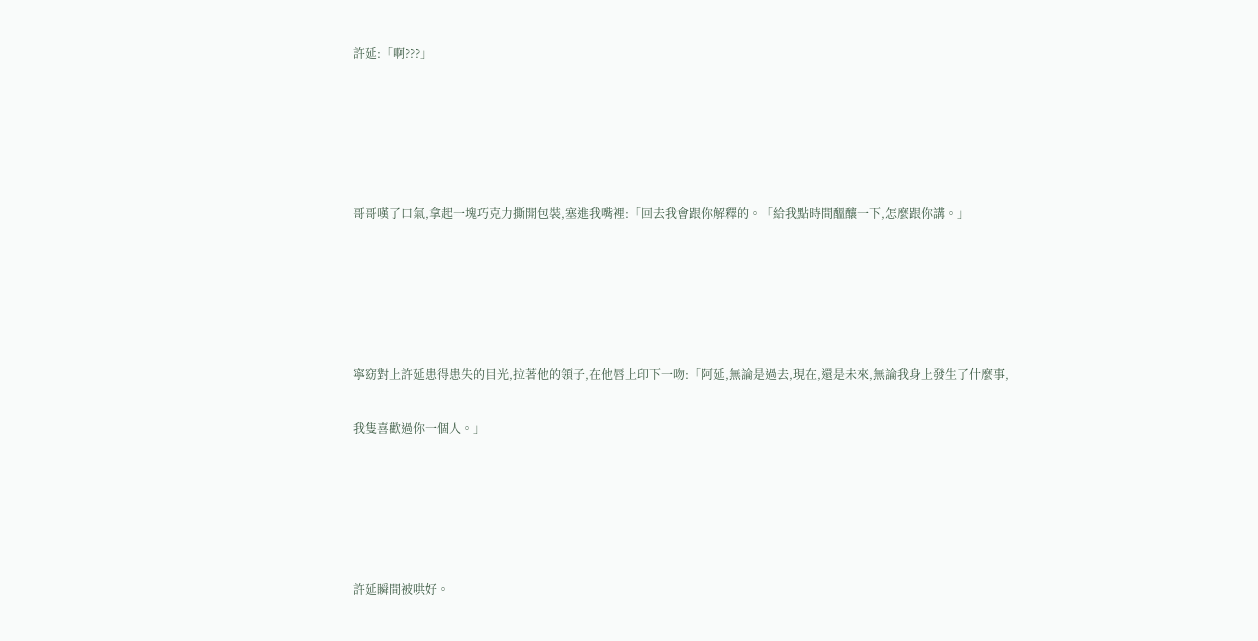許延:「啊???」





哥哥嘆了口氣,拿起一塊巧克力撕開包裝,塞進我嘴裡:「回去我會跟你解釋的。「給我點時間醞釀一下,怎麼跟你講。」





寧窈對上許延患得患失的目光,拉著他的領子,在他唇上印下一吻:「阿延,無論是過去,現在,還是未來,無論我身上發生了什麼事,

我隻喜歡過你一個人。」





許延瞬間被哄好。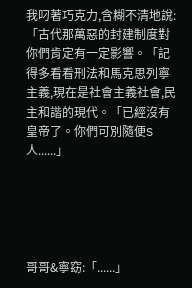我叼著巧克力,含糊不清地說:「古代那萬惡的封建制度對你們肯定有一定影響。「記得多看看刑法和馬克思列寧主義,現在是社會主義社會,民主和諧的現代。「已經沒有皇帝了。你們可別隨便S人......」





哥哥&寧窈:「......」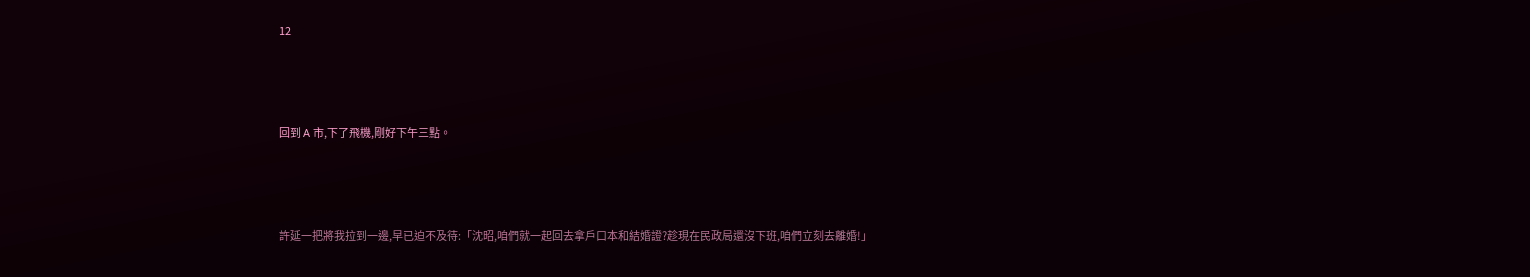12





回到 A 市,下了飛機,剛好下午三點。





許延一把將我拉到一邊,早已迫不及待:「沈昭,咱們就一起回去拿戶口本和結婚證?趁現在民政局還沒下班,咱們立刻去離婚!」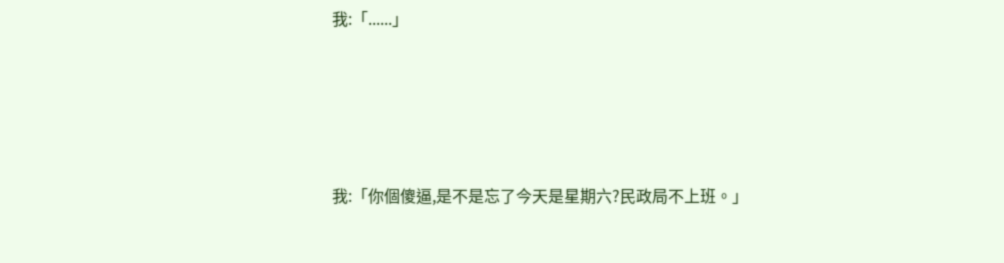我:「......」





我:「你個傻逼,是不是忘了今天是星期六?民政局不上班。」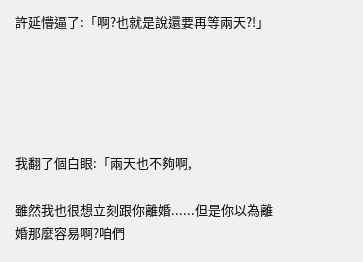許延懵逼了:「啊?也就是說還要再等兩天?!」





我翻了個白眼:「兩天也不夠啊,

雖然我也很想立刻跟你離婚......但是你以為離婚那麼容易啊?咱們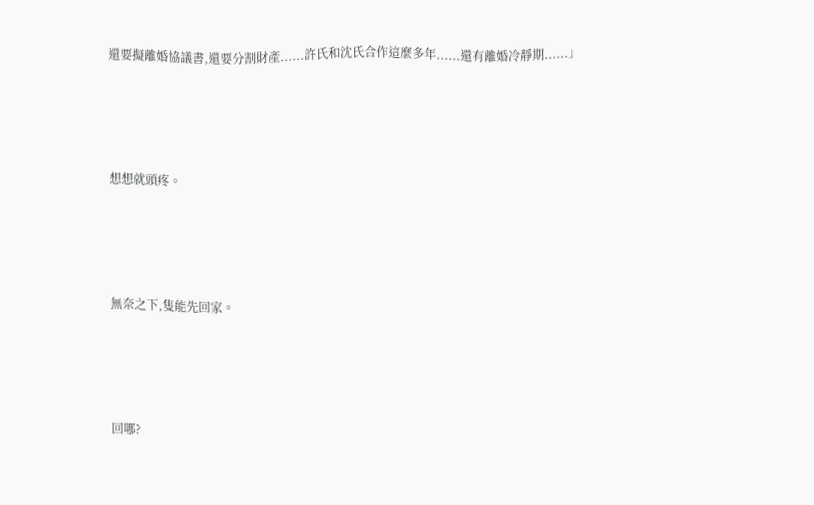還要擬離婚協議書,還要分割財產......許氏和沈氏合作這麼多年......還有離婚冷靜期......」





想想就頭疼。





無奈之下,隻能先回家。





回哪?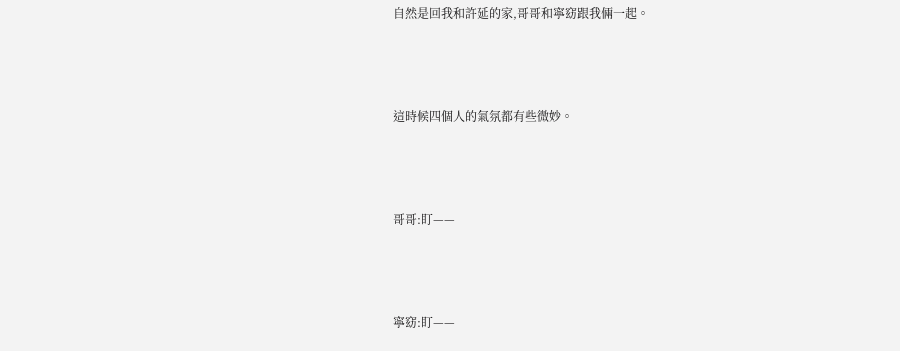自然是回我和許延的家,哥哥和寧窈跟我倆一起。





這時候四個人的氣氛都有些微妙。





哥哥:盯——





寧窈:盯——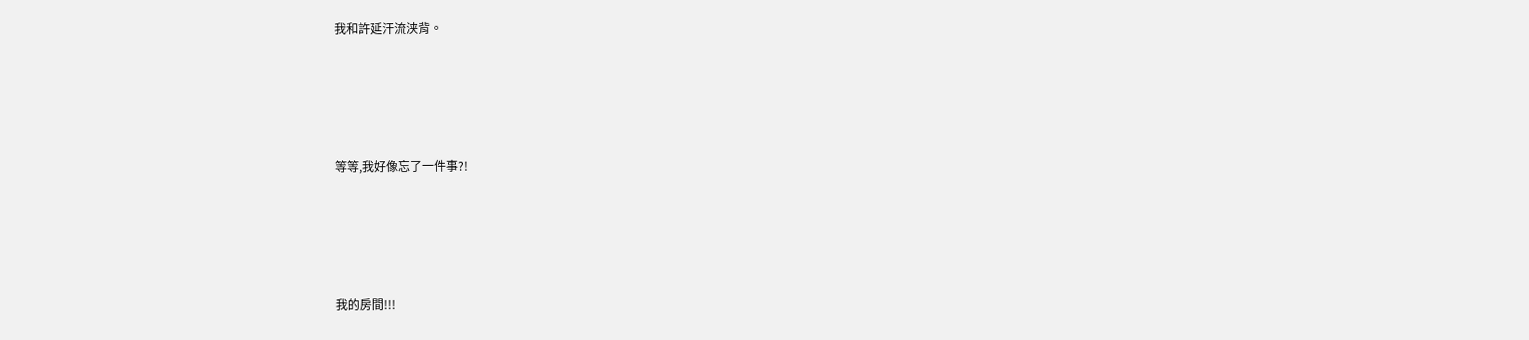我和許延汗流浃背。





等等,我好像忘了一件事?!





我的房間!!!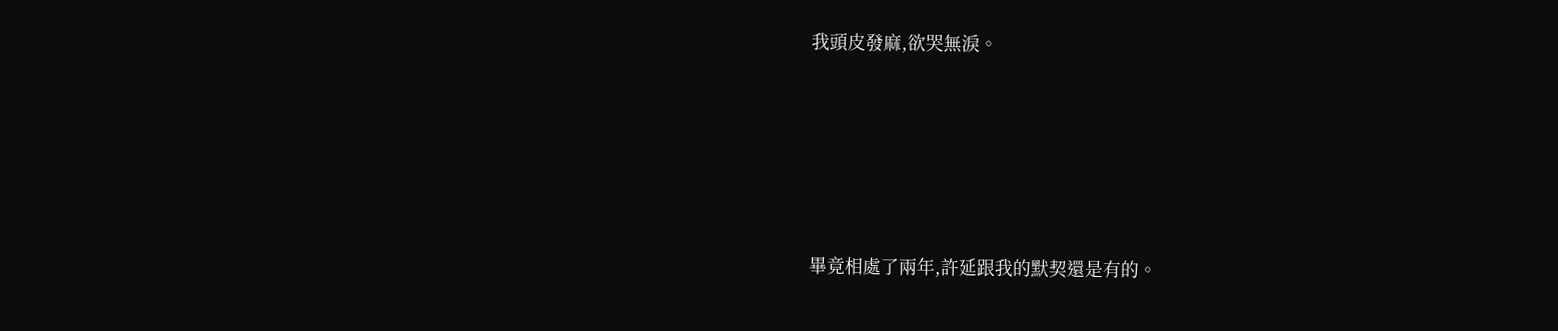我頭皮發麻,欲哭無淚。





畢竟相處了兩年,許延跟我的默契還是有的。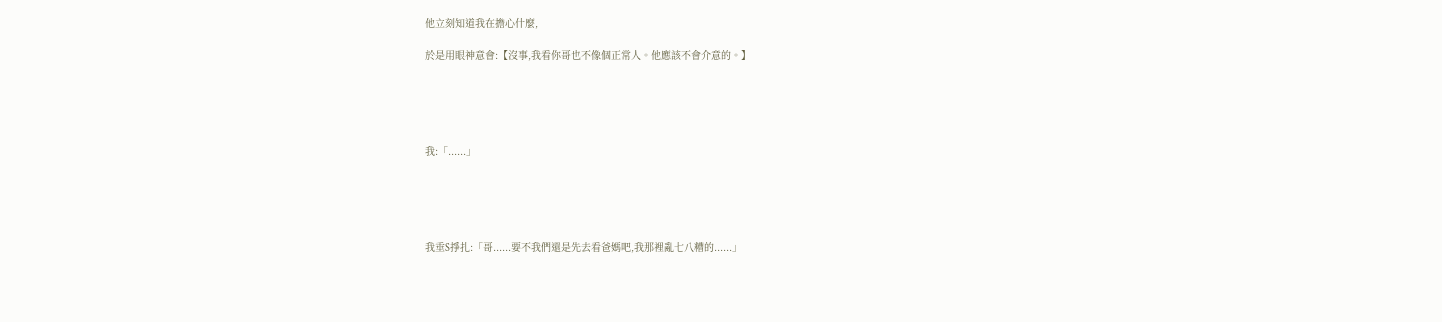他立刻知道我在擔心什麼,

於是用眼神意會:【沒事,我看你哥也不像個正常人。他應該不會介意的。】





我:「......」





我垂S掙扎:「哥......要不我們還是先去看爸媽吧,我那裡亂七八糟的......」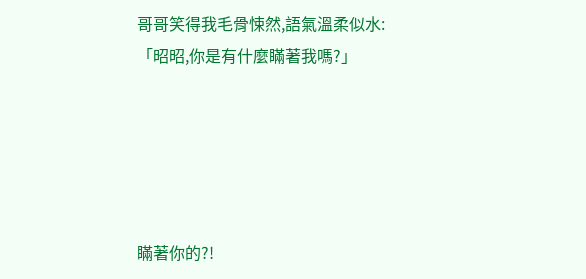哥哥笑得我毛骨悚然,語氣溫柔似水:「昭昭,你是有什麼瞞著我嗎?」





瞞著你的?!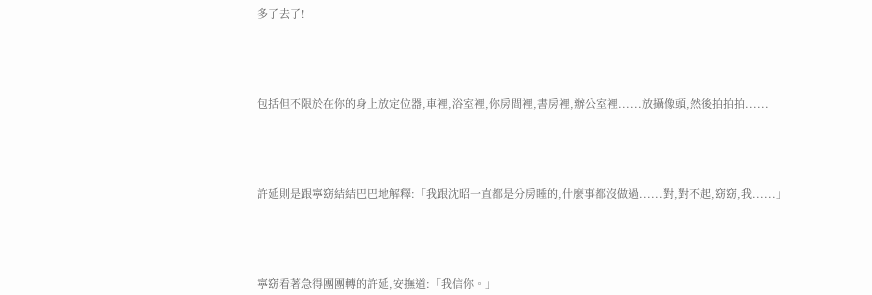多了去了!





包括但不限於在你的身上放定位器,車裡,浴室裡,你房間裡,書房裡,辦公室裡......放攝像頭,然後拍拍拍......





許延則是跟寧窈結結巴巴地解釋:「我跟沈昭一直都是分房睡的,什麼事都沒做過......對,對不起,窈窈,我......」





寧窈看著急得團團轉的許延,安撫道:「我信你。」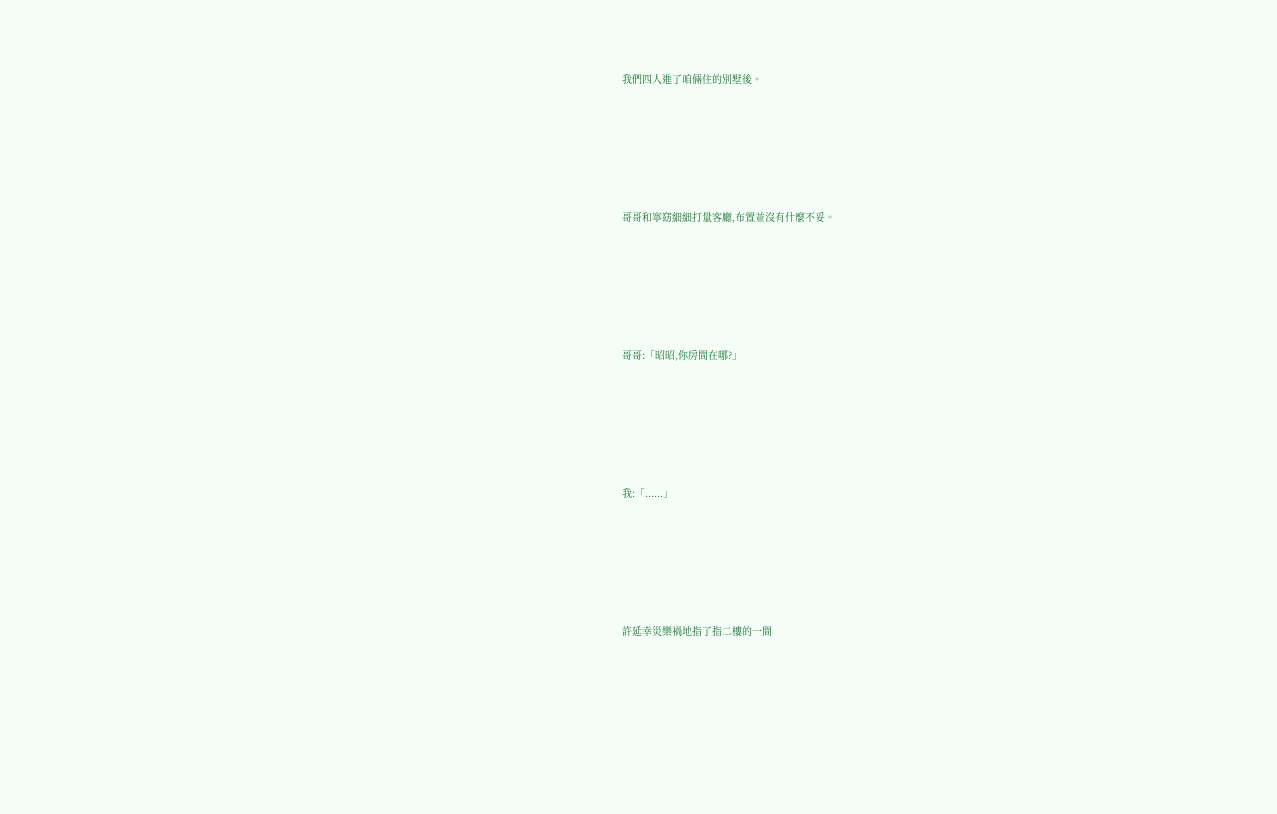我們四人進了咱倆住的別墅後。





哥哥和寧窈細細打量客廳,布置並沒有什麼不妥。





哥哥:「昭昭,你房間在哪?」





我:「......」





許延幸災樂禍地指了指二樓的一間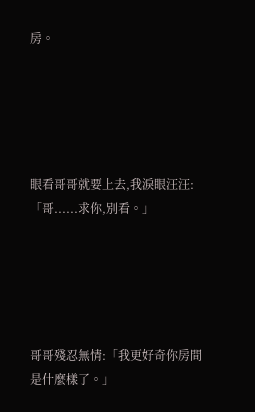房。





眼看哥哥就要上去,我淚眼汪汪:「哥......求你,別看。」





哥哥殘忍無情:「我更好奇你房間是什麼樣了。」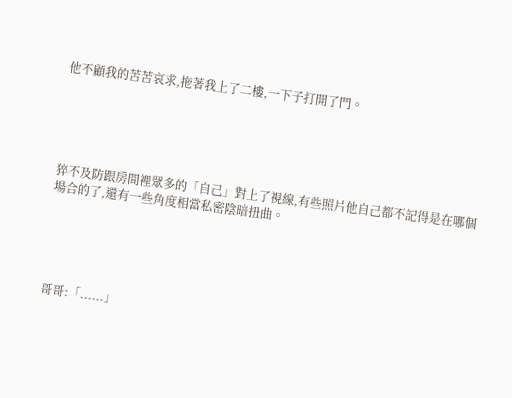他不顧我的苦苦哀求,拖著我上了二樓,一下子打開了門。





猝不及防跟房間裡眾多的「自己」對上了視線,有些照片他自己都不記得是在哪個場合的了,還有一些角度相當私密陰暗扭曲。





哥哥:「......」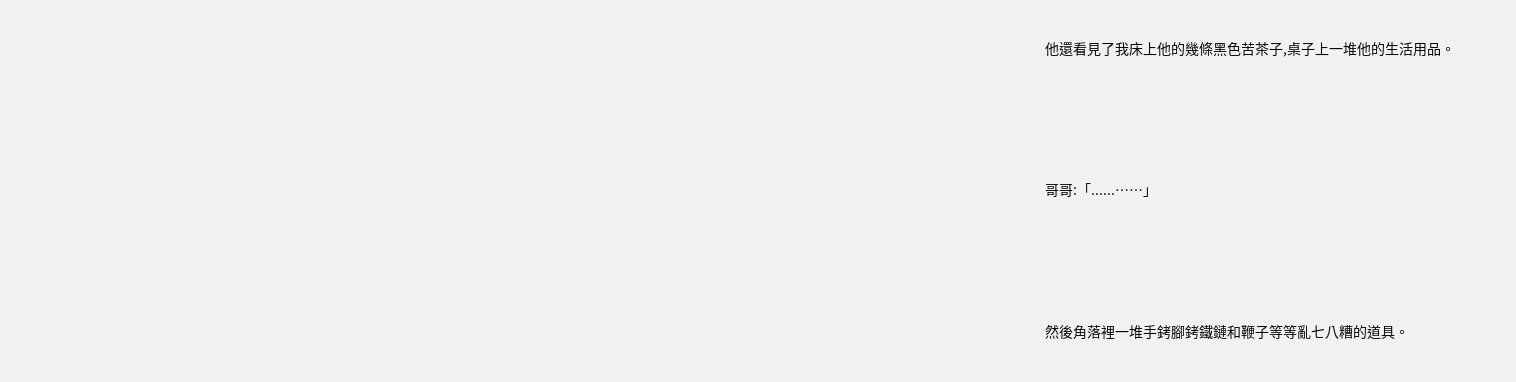他還看見了我床上他的幾條黑色苦茶子,桌子上一堆他的生活用品。





哥哥:「......……」





然後角落裡一堆手銬腳銬鐵鏈和鞭子等等亂七八糟的道具。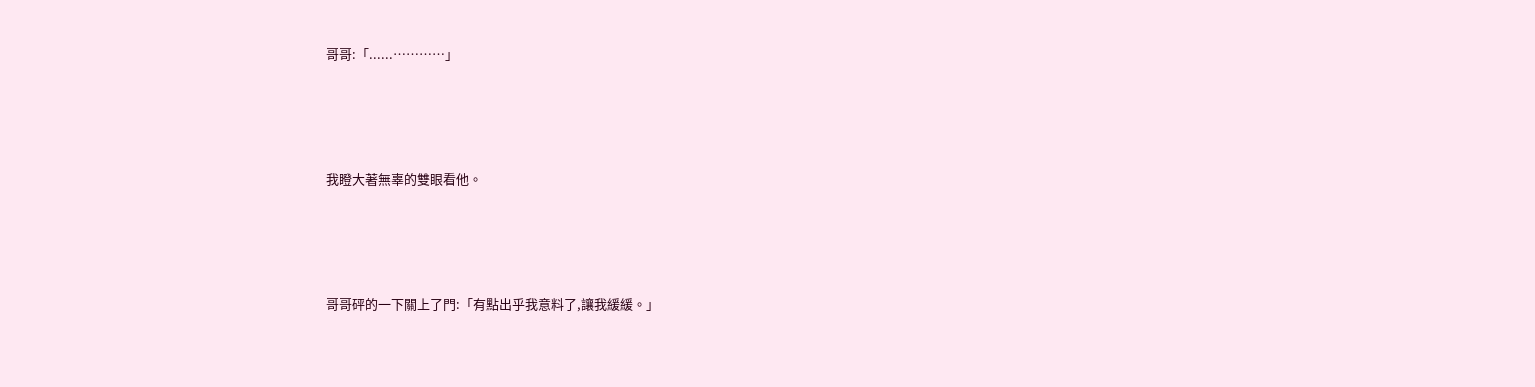哥哥:「......…………」





我瞪大著無辜的雙眼看他。





哥哥砰的一下關上了門:「有點出乎我意料了,讓我緩緩。」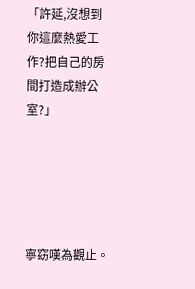「許延,沒想到你這麼熱愛工作?把自己的房間打造成辦公室?」





寧窈嘆為觀止。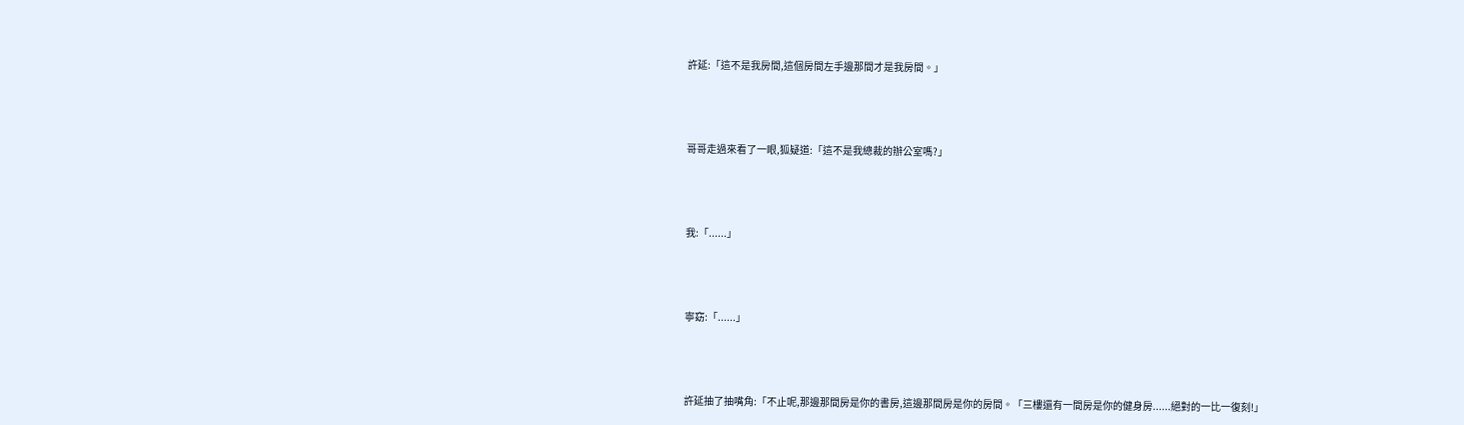許延:「這不是我房間,這個房間左手邊那間才是我房間。」





哥哥走過來看了一眼,狐疑道:「這不是我總裁的辦公室嗎?」





我:「......」





寧窈:「......」





許延抽了抽嘴角:「不止呢,那邊那間房是你的書房,這邊那間房是你的房間。「三樓還有一間房是你的健身房......絕對的一比一復刻!」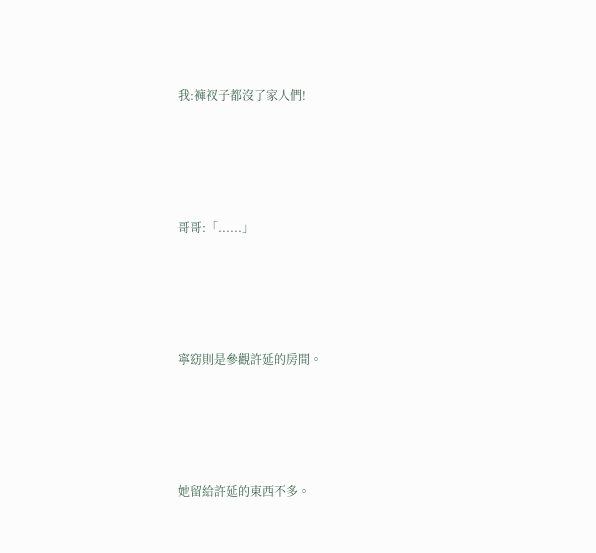我:褲衩子都沒了家人們!





哥哥:「......」





寧窈則是參觀許延的房間。





她留給許延的東西不多。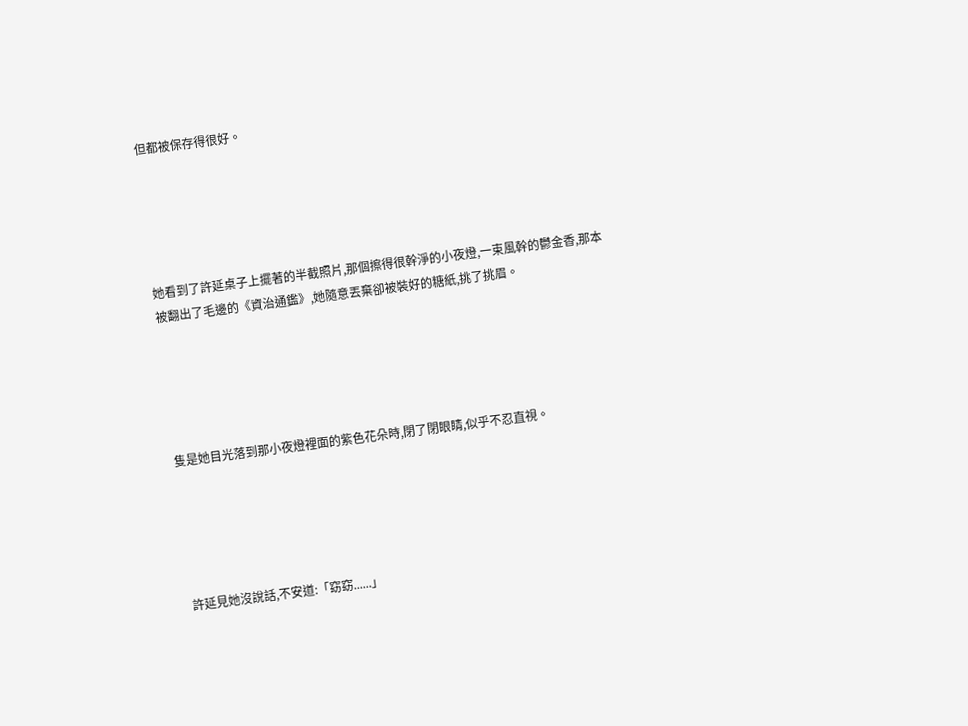但都被保存得很好。





她看到了許延桌子上擺著的半截照片,那個擦得很幹淨的小夜燈,一束風幹的鬱金香,那本被翻出了毛邊的《資治通鑑》,她隨意丟棄卻被裝好的糖紙,挑了挑眉。





隻是她目光落到那小夜燈裡面的紫色花朵時,閉了閉眼睛,似乎不忍直視。





許延見她沒說話,不安道:「窈窈......」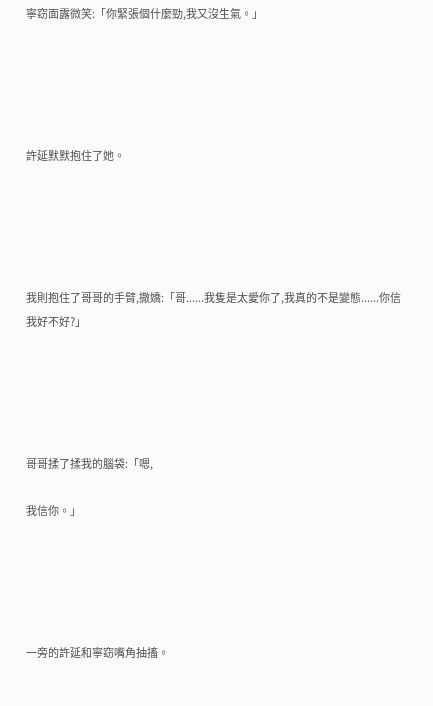寧窈面露微笑:「你緊張個什麼勁,我又沒生氣。」





許延默默抱住了她。





我則抱住了哥哥的手臂,撒嬌:「哥......我隻是太愛你了,我真的不是變態......你信我好不好?」





哥哥揉了揉我的腦袋:「嗯,

我信你。」





一旁的許延和寧窈嘴角抽搐。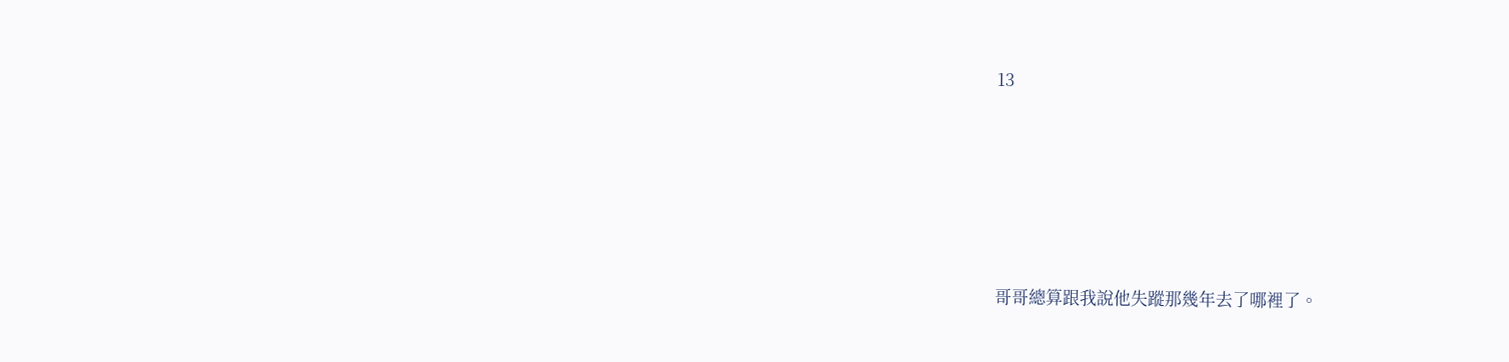13





哥哥總算跟我說他失蹤那幾年去了哪裡了。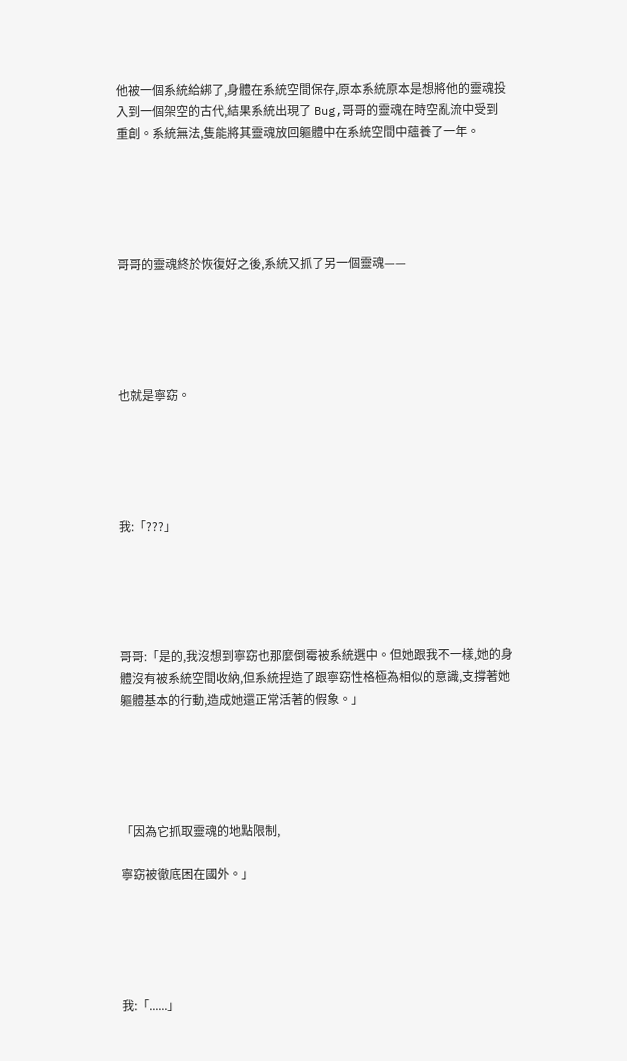他被一個系統給綁了,身體在系統空間保存,原本系統原本是想將他的靈魂投入到一個架空的古代,結果系統出現了 Bug,哥哥的靈魂在時空亂流中受到重創。系統無法,隻能將其靈魂放回軀體中在系統空間中蘊養了一年。





哥哥的靈魂終於恢復好之後,系統又抓了另一個靈魂——





也就是寧窈。





我:「???」





哥哥:「是的,我沒想到寧窈也那麼倒霉被系統選中。但她跟我不一樣,她的身體沒有被系統空間收納,但系統捏造了跟寧窈性格極為相似的意識,支撐著她軀體基本的行動,造成她還正常活著的假象。」





「因為它抓取靈魂的地點限制,

寧窈被徹底困在國外。」





我:「......」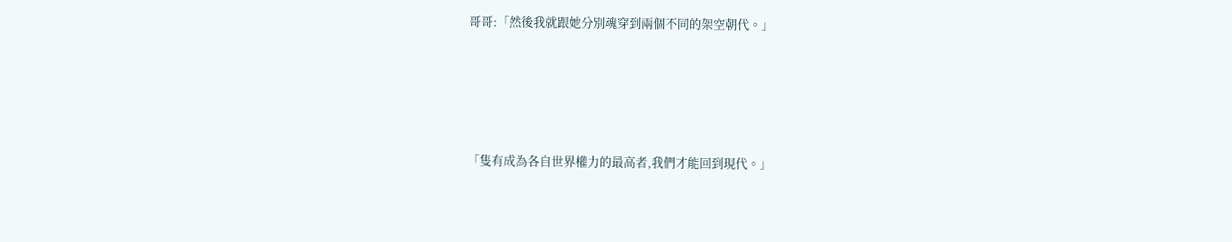哥哥:「然後我就跟她分別魂穿到兩個不同的架空朝代。」





「隻有成為各自世界權力的最高者,我們才能回到現代。」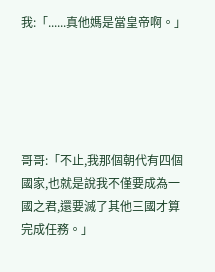我:「......真他媽是當皇帝啊。」





哥哥:「不止,我那個朝代有四個國家,也就是說我不僅要成為一國之君,還要滅了其他三國才算完成任務。」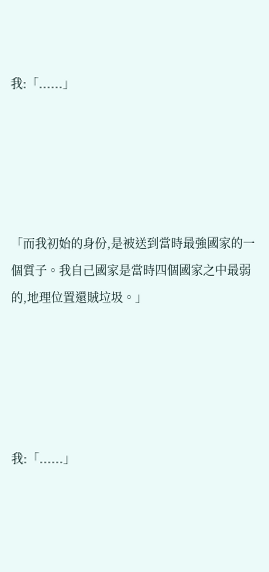我:「......」





「而我初始的身份,是被送到當時最強國家的一個質子。我自己國家是當時四個國家之中最弱的,地理位置還賊垃圾。」





我:「......」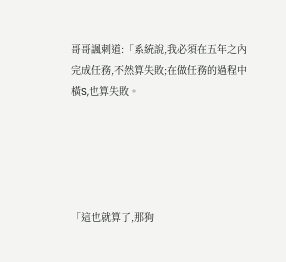哥哥諷刺道:「系統說,我必須在五年之內完成任務,不然算失敗;在做任務的過程中橫S,也算失敗。





「這也就算了,那狗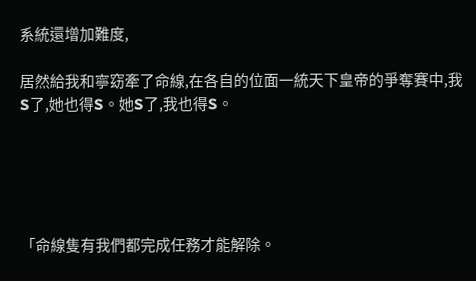系統還增加難度,

居然給我和寧窈牽了命線,在各自的位面一統天下皇帝的爭奪賽中,我S了,她也得S。她S了,我也得S。





「命線隻有我們都完成任務才能解除。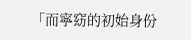「而寧窈的初始身份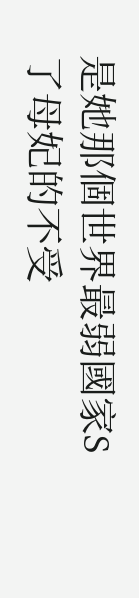是她那個世界最弱國家S了母妃的不受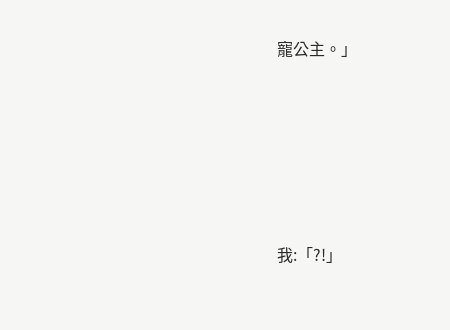寵公主。」





我:「?!」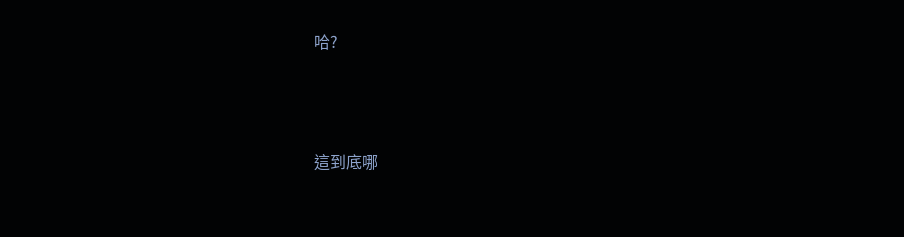哈?





這到底哪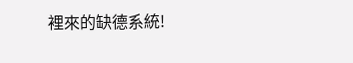裡來的缺德系統!